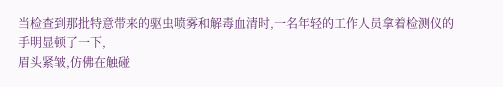当检查到那批特意带来的驱虫喷雾和解毒血清时,一名年轻的工作人员拿着检测仪的手明显顿了一下,
眉头紧皱,仿佛在触碰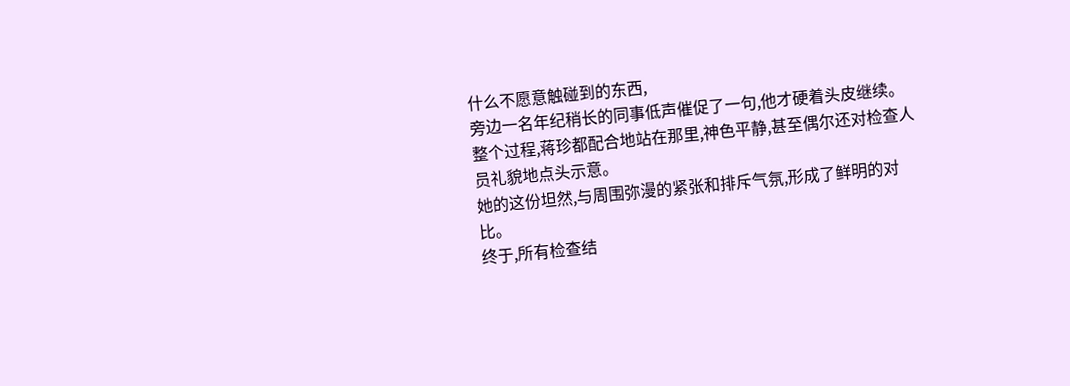什么不愿意触碰到的东西,
旁边一名年纪稍长的同事低声催促了一句,他才硬着头皮继续。
整个过程,蒋珍都配合地站在那里,神色平静,甚至偶尔还对检查人员礼貌地点头示意。
她的这份坦然,与周围弥漫的紧张和排斥气氛,形成了鲜明的对比。
终于,所有检查结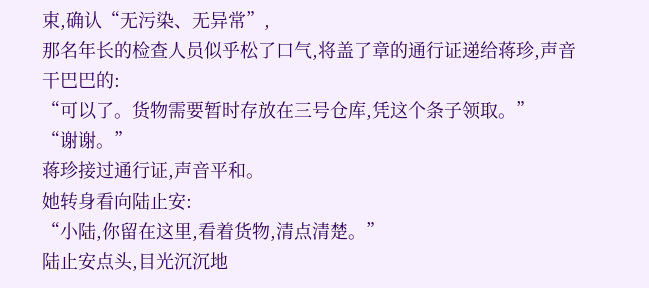束,确认“无污染、无异常”,
那名年长的检查人员似乎松了口气,将盖了章的通行证递给蒋珍,声音干巴巴的:
“可以了。货物需要暂时存放在三号仓库,凭这个条子领取。”
“谢谢。”
蒋珍接过通行证,声音平和。
她转身看向陆止安:
“小陆,你留在这里,看着货物,清点清楚。”
陆止安点头,目光沉沉地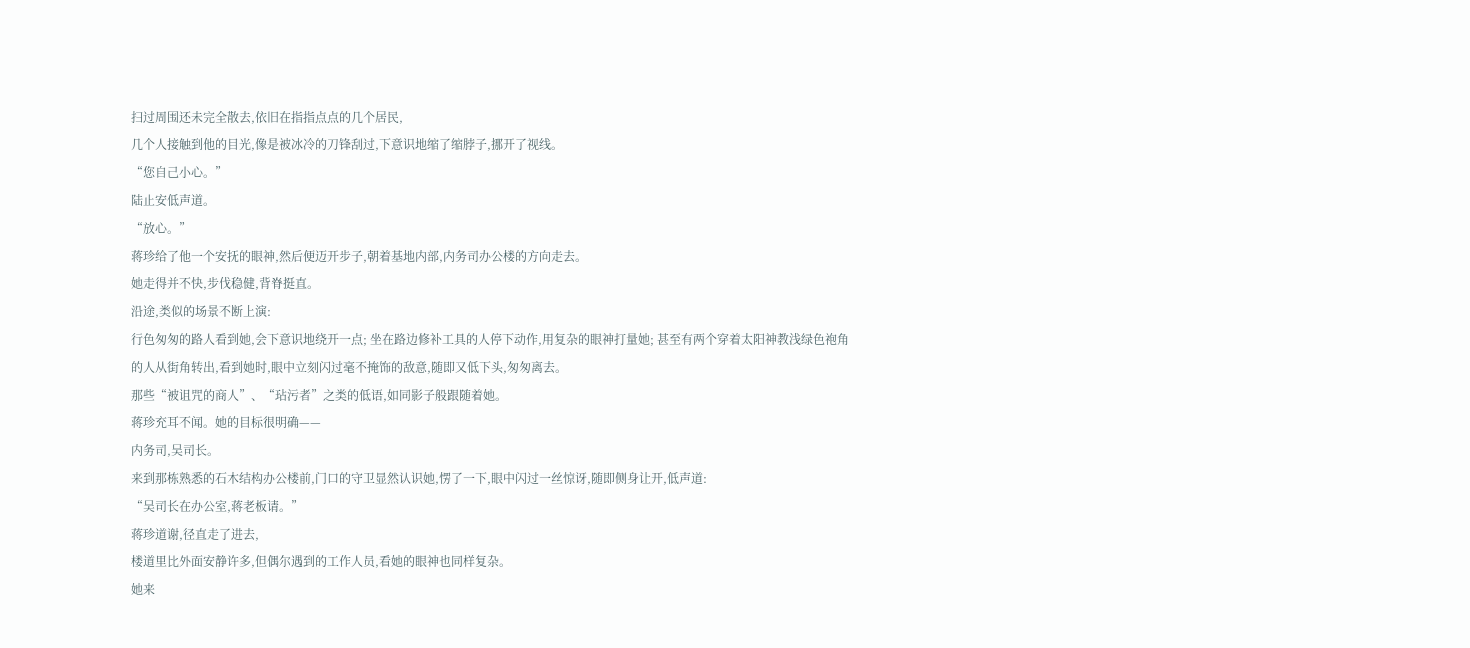扫过周围还未完全散去,依旧在指指点点的几个居民,
几个人接触到他的目光,像是被冰冷的刀锋刮过,下意识地缩了缩脖子,挪开了视线。
“您自己小心。”
陆止安低声道。
“放心。”
蒋珍给了他一个安抚的眼神,然后便迈开步子,朝着基地内部,内务司办公楼的方向走去。
她走得并不快,步伐稳健,背脊挺直。
沿途,类似的场景不断上演:
行色匆匆的路人看到她,会下意识地绕开一点; 坐在路边修补工具的人停下动作,用复杂的眼神打量她; 甚至有两个穿着太阳神教浅绿色袍角的人从街角转出,看到她时,眼中立刻闪过毫不掩饰的敌意,随即又低下头,匆匆离去。
那些“被诅咒的商人”、“玷污者”之类的低语,如同影子般跟随着她。
蒋珍充耳不闻。她的目标很明确——
内务司,吴司长。
来到那栋熟悉的石木结构办公楼前,门口的守卫显然认识她,愣了一下,眼中闪过一丝惊讶,随即侧身让开,低声道:
“吴司长在办公室,蒋老板请。”
蒋珍道谢,径直走了进去,
楼道里比外面安静许多,但偶尔遇到的工作人员,看她的眼神也同样复杂。
她来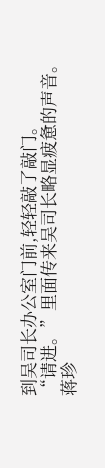到吴司长办公室门前,轻轻敲了敲门。
“请进。”里面传来吴司长略显疲惫的声音。
蒋珍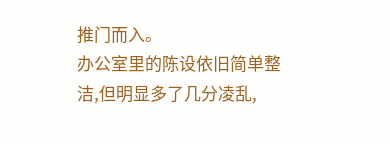推门而入。
办公室里的陈设依旧简单整洁,但明显多了几分凌乱,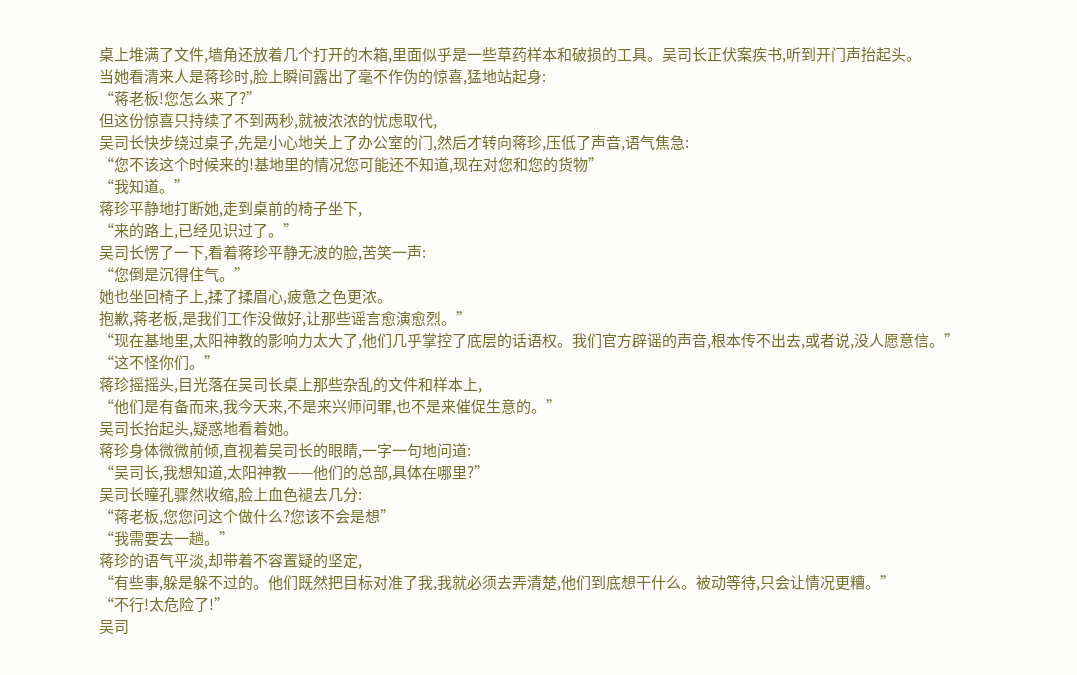桌上堆满了文件,墙角还放着几个打开的木箱,里面似乎是一些草药样本和破损的工具。吴司长正伏案疾书,听到开门声抬起头。
当她看清来人是蒋珍时,脸上瞬间露出了毫不作伪的惊喜,猛地站起身:
“蒋老板!您怎么来了?”
但这份惊喜只持续了不到两秒,就被浓浓的忧虑取代,
吴司长快步绕过桌子,先是小心地关上了办公室的门,然后才转向蒋珍,压低了声音,语气焦急:
“您不该这个时候来的!基地里的情况您可能还不知道,现在对您和您的货物”
“我知道。”
蒋珍平静地打断她,走到桌前的椅子坐下,
“来的路上,已经见识过了。”
吴司长愣了一下,看着蒋珍平静无波的脸,苦笑一声:
“您倒是沉得住气。”
她也坐回椅子上,揉了揉眉心,疲惫之色更浓。
抱歉,蒋老板,是我们工作没做好,让那些谣言愈演愈烈。”
“现在基地里,太阳神教的影响力太大了,他们几乎掌控了底层的话语权。我们官方辟谣的声音,根本传不出去,或者说,没人愿意信。”
“这不怪你们。”
蒋珍摇摇头,目光落在吴司长桌上那些杂乱的文件和样本上,
“他们是有备而来,我今天来,不是来兴师问罪,也不是来催促生意的。”
吴司长抬起头,疑惑地看着她。
蒋珍身体微微前倾,直视着吴司长的眼睛,一字一句地问道:
“吴司长,我想知道,太阳神教——他们的总部,具体在哪里?”
吴司长瞳孔骤然收缩,脸上血色褪去几分:
“蒋老板,您您问这个做什么?您该不会是想”
“我需要去一趟。”
蒋珍的语气平淡,却带着不容置疑的坚定,
“有些事,躲是躲不过的。他们既然把目标对准了我,我就必须去弄清楚,他们到底想干什么。被动等待,只会让情况更糟。”
“不行!太危险了!”
吴司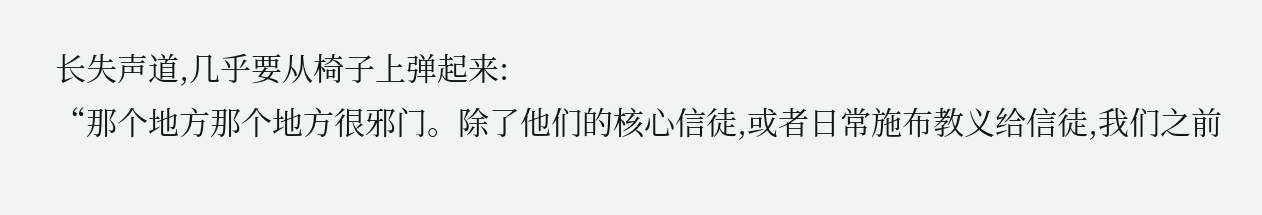长失声道,几乎要从椅子上弹起来:
“那个地方那个地方很邪门。除了他们的核心信徒,或者日常施布教义给信徒,我们之前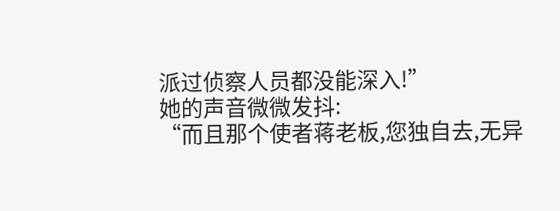派过侦察人员都没能深入!”
她的声音微微发抖:
“而且那个使者蒋老板,您独自去,无异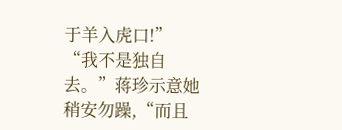于羊入虎口!”
“我不是独自去。”蒋珍示意她稍安勿躁,“而且